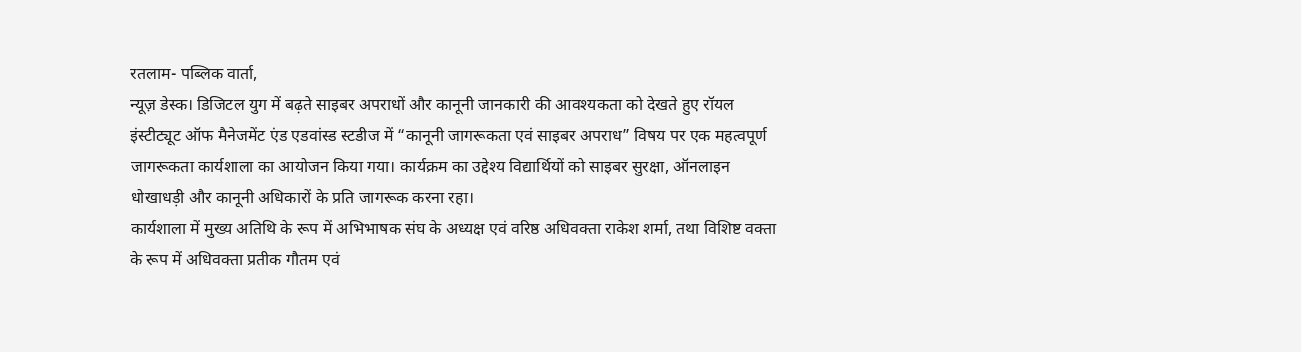रतलाम- पब्लिक वार्ता,
न्यूज़ डेस्क। डिजिटल युग में बढ़ते साइबर अपराधों और कानूनी जानकारी की आवश्यकता को देखते हुए रॉयल इंस्टीट्यूट ऑफ मैनेजमेंट एंड एडवांस्ड स्टडीज में “कानूनी जागरूकता एवं साइबर अपराध” विषय पर एक महत्वपूर्ण जागरूकता कार्यशाला का आयोजन किया गया। कार्यक्रम का उद्देश्य विद्यार्थियों को साइबर सुरक्षा, ऑनलाइन धोखाधड़ी और कानूनी अधिकारों के प्रति जागरूक करना रहा।
कार्यशाला में मुख्य अतिथि के रूप में अभिभाषक संघ के अध्यक्ष एवं वरिष्ठ अधिवक्ता राकेश शर्मा, तथा विशिष्ट वक्ता के रूप में अधिवक्ता प्रतीक गौतम एवं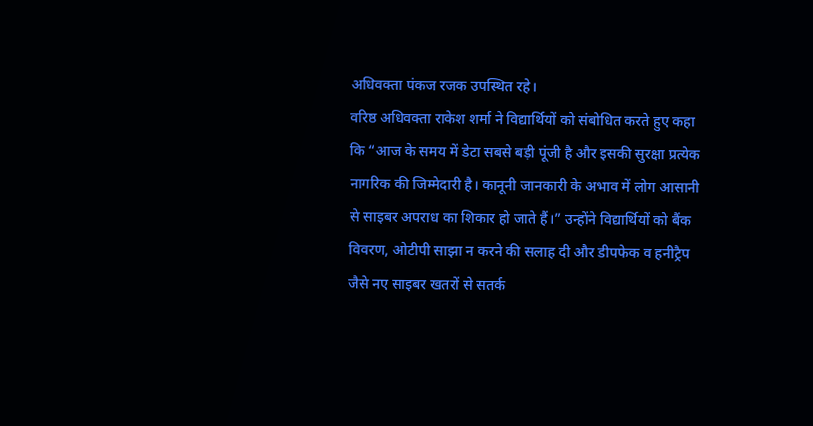अधिवक्ता पंकज रजक उपस्थित रहे।
वरिष्ठ अधिवक्ता राकेश शर्मा ने विद्यार्थियों को संबोधित करते हुए कहा कि “आज के समय में डेटा सबसे बड़ी पूंजी है और इसकी सुरक्षा प्रत्येक नागरिक की जिम्मेदारी है। कानूनी जानकारी के अभाव में लोग आसानी से साइबर अपराध का शिकार हो जाते हैं।” उन्होंने विद्यार्थियों को बैंक विवरण, ओटीपी साझा न करने की सलाह दी और डीपफेक व हनीट्रैप जैसे नए साइबर खतरों से सतर्क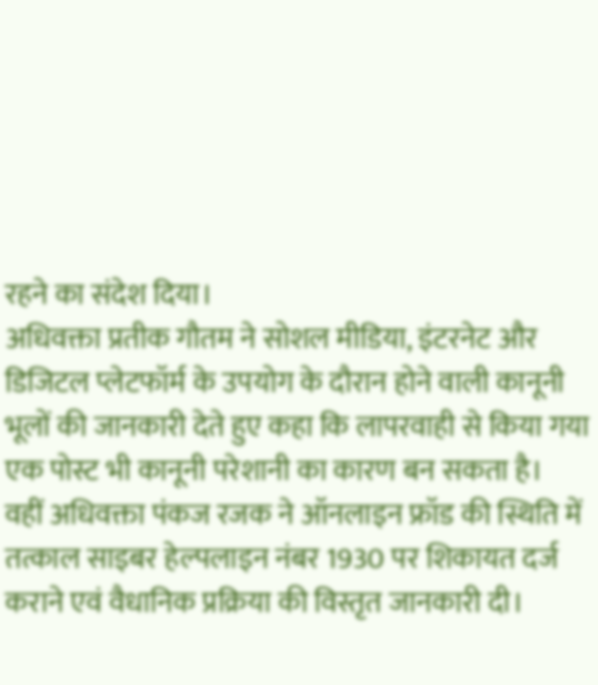रहने का संदेश दिया।
अधिवक्ता प्रतीक गौतम ने सोशल मीडिया, इंटरनेट और डिजिटल प्लेटफॉर्म के उपयोग के दौरान होने वाली कानूनी भूलों की जानकारी देते हुए कहा कि लापरवाही से किया गया एक पोस्ट भी कानूनी परेशानी का कारण बन सकता है।
वहीं अधिवक्ता पंकज रजक ने ऑनलाइन फ्रॉड की स्थिति में तत्काल साइबर हेल्पलाइन नंबर 1930 पर शिकायत दर्ज कराने एवं वैधानिक प्रक्रिया की विस्तृत जानकारी दी।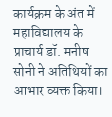कार्यक्रम के अंत में महाविद्यालय के प्राचार्य डॉ. मनीष सोनी ने अतिथियों का आभार व्यक्त किया।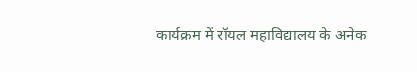कार्यक्रम में रॉयल महाविद्यालय के अनेक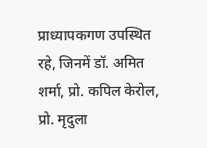प्राध्यापकगण उपस्थित रहे, जिनमें डॉ. अमित शर्मा, प्रो. कपिल केरोल, प्रो. मृदुला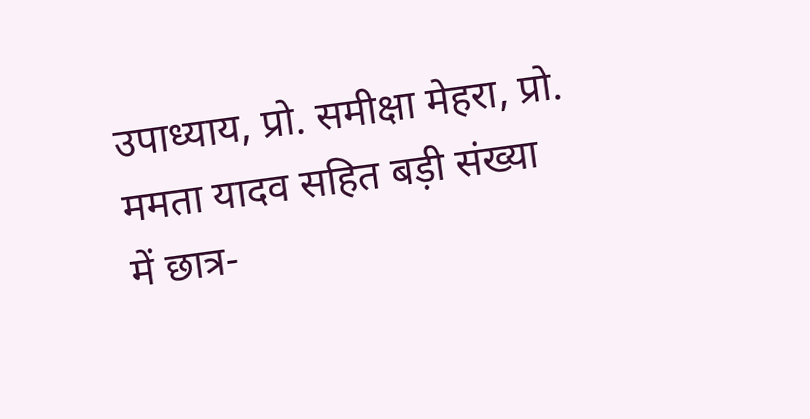उपाध्याय, प्रो. समीक्षा मेहरा, प्रो. ममता यादव सहित बड़ी संख्या में छात्र-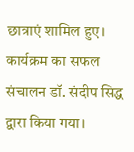छात्राएं शामिल हुए।
कार्यक्रम का सफल संचालन डॉ. संदीप सिद्ध द्वारा किया गया।